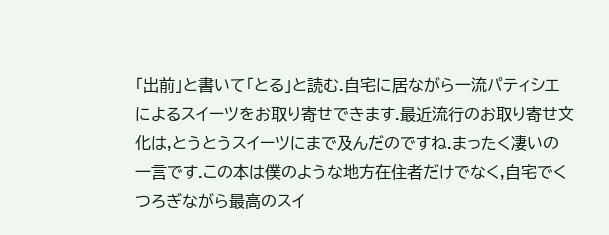「出前」と書いて「とる」と読む.自宅に居ながら一流パティシエによるスイーツをお取り寄せできます.最近流行のお取り寄せ文化は,とうとうスイーツにまで及んだのですね.まったく凄いの一言です.この本は僕のような地方在住者だけでなく,自宅でくつろぎながら最高のスイ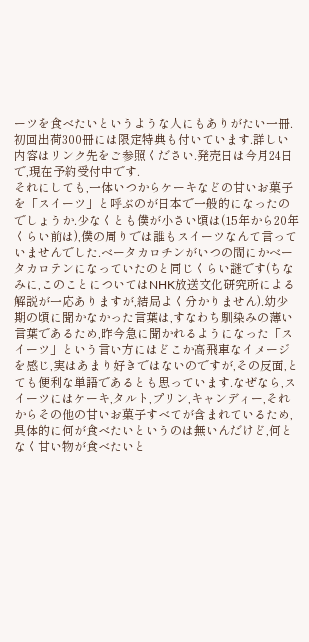ーツを食べたいというような人にもありがたい一冊.初回出荷300冊には限定特典も付いています.詳しい内容はリンク先をご参照ください.発売日は今月24日で,現在予約受付中です.
それにしても,一体いつからケーキなどの甘いお菓子を「スイーツ」と呼ぶのが日本で一般的になったのでしょうか.少なくとも僕が小さい頃は(15年から20年くらい前は),僕の周りでは誰もスイーツなんて言っていませんでした.ベータカロチンがいつの間にかベータカロテンになっていたのと同じくらい謎です(ちなみに,このことについてはNHK放送文化研究所による解説が一応ありますが,結局よく分かりません).幼少期の頃に聞かなかった言葉は,すなわち馴染みの薄い言葉であるため,昨今急に聞かれるようになった「スイーツ」という言い方にはどこか高飛車なイメージを感じ,実はあまり好きではないのですが,その反面,とても便利な単語であるとも思っています.なぜなら,スイーツにはケーキ,タルト,プリン,キャンディー,それからその他の甘いお菓子すべてが含まれているため,具体的に何が食べたいというのは無いんだけど,何となく甘い物が食べたいと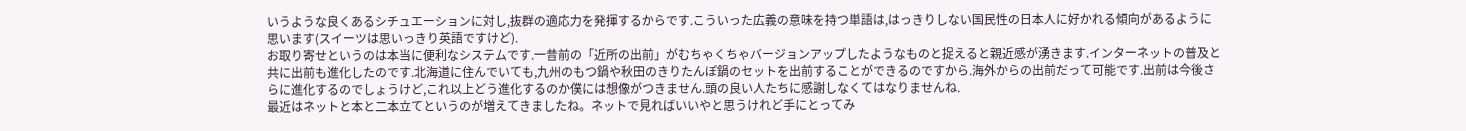いうような良くあるシチュエーションに対し,抜群の適応力を発揮するからです.こういった広義の意味を持つ単語は,はっきりしない国民性の日本人に好かれる傾向があるように思います(スイーツは思いっきり英語ですけど).
お取り寄せというのは本当に便利なシステムです.一昔前の「近所の出前」がむちゃくちゃバージョンアップしたようなものと捉えると親近感が湧きます.インターネットの普及と共に出前も進化したのです.北海道に住んでいても,九州のもつ鍋や秋田のきりたんぽ鍋のセットを出前することができるのですから.海外からの出前だって可能です.出前は今後さらに進化するのでしょうけど,これ以上どう進化するのか僕には想像がつきません.頭の良い人たちに感謝しなくてはなりませんね.
最近はネットと本と二本立てというのが増えてきましたね。ネットで見ればいいやと思うけれど手にとってみ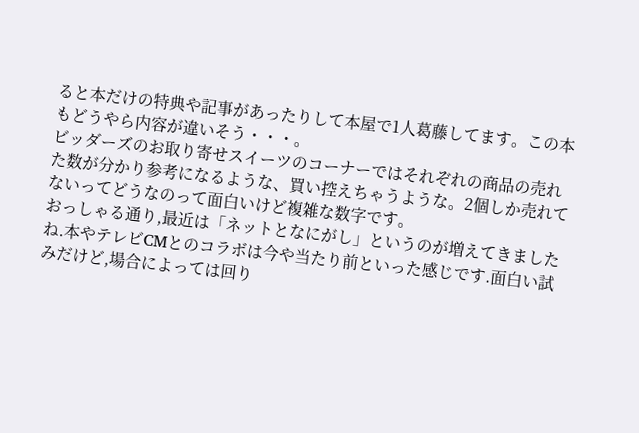ると本だけの特典や記事があったりして本屋で1人葛藤してます。この本もどうやら内容が違いそう・・・。
ビッダーズのお取り寄せスイーツのコーナーではそれぞれの商品の売れた数が分かり参考になるような、買い控えちゃうような。2個しか売れてないってどうなのって面白いけど複雑な数字です。
おっしゃる通り,最近は「ネットとなにがし」というのが増えてきましたね.本やテレビCMとのコラボは今や当たり前といった感じです.面白い試みだけど,場合によっては回り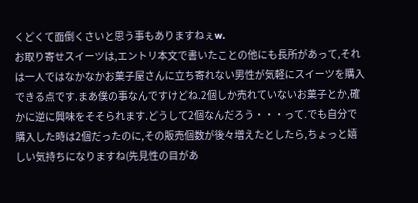くどくて面倒くさいと思う事もありますねぇw.
お取り寄せスイーツは,エントリ本文で書いたことの他にも長所があって,それは一人ではなかなかお菓子屋さんに立ち寄れない男性が気軽にスイーツを購入できる点です.まあ僕の事なんですけどね.2個しか売れていないお菓子とか,確かに逆に興味をそそられます.どうして2個なんだろう・・・って.でも自分で購入した時は2個だったのに,その販売個数が後々増えたとしたら,ちょっと嬉しい気持ちになりますね(先見性の目があ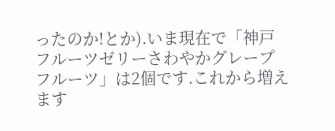ったのか!とか).いま現在で「神戸フルーツゼリーさわやかグレープフルーツ」は2個です.これから増えます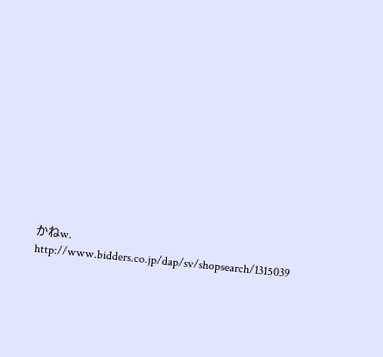かねw.
http://www.bidders.co.jp/dap/sv/shopsearch/1315039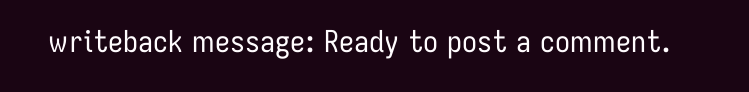writeback message: Ready to post a comment.